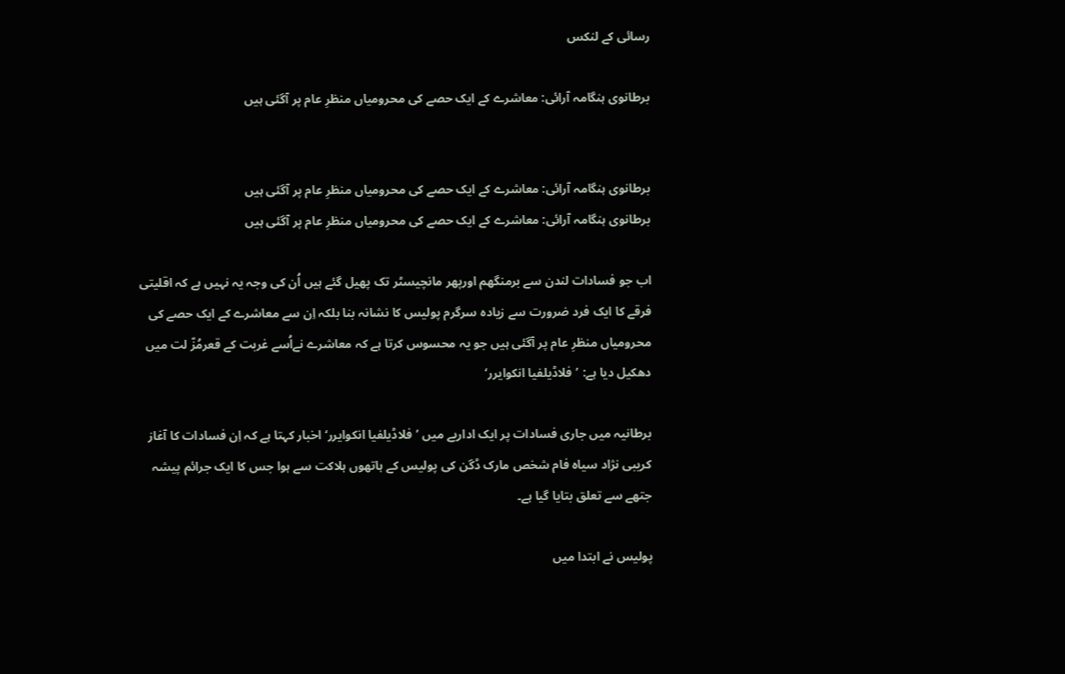رسائی کے لنکس

برطانوی ہنگامہ آرائی: معاشرے کے ایک حصے کی محرومیاں منظرِ عام پر آگئی ہیں


برطانوی ہنگامہ آرائی: معاشرے کے ایک حصے کی محرومیاں منظرِ عام پر آگئی ہیں
برطانوی ہنگامہ آرائی: معاشرے کے ایک حصے کی محرومیاں منظرِ عام پر آگئی ہیں

اب جو فسادات لندن سے برمنگھم اورپھر مانچیسٹر تک پھیل گئے ہیں اُن کی وجہ یہ نہیں ہے کہ اقلیتی فرقے کا ایک فرد ضرورت سے زیادہ سرگرم پولیس کا نشانہ بنا بلکہ اِن سے معاشرے کے ایک حصے کی محرومیاں منظرِ عام پر آگئی ہیں جو یہ محسوس کرتا ہے کہ معاشرے نےاُسے غربت کے قعرمُزّ لت میں دھکیل دیا ہے: ’فلاڈیلفیا انکوایرر‘

برطانیہ میں جاری فسادات پر ایک اداریے میں ’فلاڈیلفیا انکوایرر‘ اخبار کہتا ہے کہ اِن فسادات کا آغاز کریبی نژاد سیاہ فام شخص مارک ڈگن کی پولیس کے ہاتھوں ہلاکت سے ہوا جس کا ایک جرائم پیشہ جتھے سے تعلق بتایا گیا ہے۔

پولیس نے ابتدا میں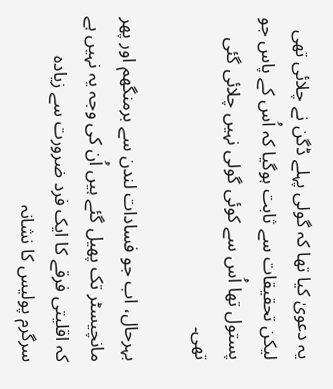یہ دعویٰ کیا تھا کہ گولی پہلے ڈگن نے چلائی تھی لیکن تحقیقات سے ثابت ہوگیا کہ اُس کے پاس جو پستول تھا اُس سے کوئی گولی نہیں چلائی گئی تھی۔

بہرحال، اب جو فسادات لندن سے برمنگھم اور پھر مانچیسٹر تک پھیل گئے ہیں اُن کی وجہ یہ نہیں ہے کہ اقلیتی فرقے کا ایک فرد ضرورت سے زیادہ سرگرم پولیس کا نشانہ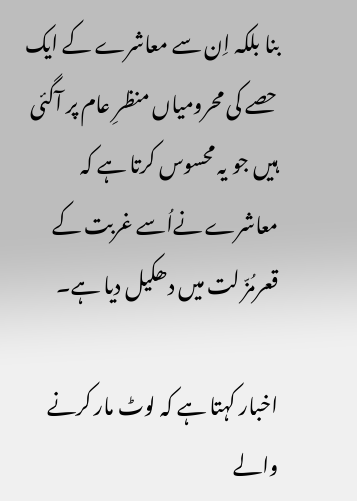بنا بلکہ اِن سے معاشرے کے ایک حصے کی محرومیاں منظرِ عام پر آگئی ہیں جو یہ محسوس کرتا ہے کہ معاشرے نےاُسے غربت کے قعرمُزّ لت میں دھکیل دیا ہے۔

اخبار کہتا ہے کہ لوٹ مار کرنے والے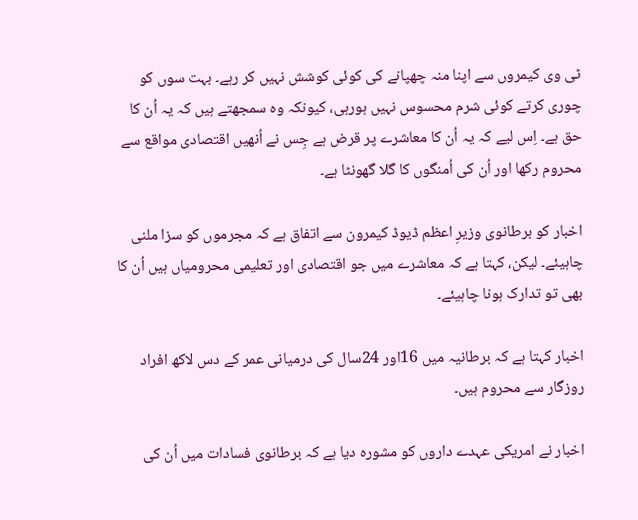ٹی وی کیمروں سے اپنا منہ چھپانے کی کوئی کوشش نہیں کر رہے۔ بہت سوں کو چوری کرتے کوئی شرم محسوس نہیں ہورہی، کیونکہ وہ سمجھتے ہیں کہ یہ اُن کا حق ہے۔ اِس لیے کہ یہ اُن کا معاشرے پر قرض ہے جِس نے اُنھیں اقتصادی مواقع سے محروم رکھا اور اُن کی اُمنگوں کا گلا گھونٹا ہے۔

اخبار کو برطانوی وزیرِ اعظم ڈیوڈ کیمرون سے اتفاق ہے کہ مجرموں کو سزا ملنی چاہیئے۔ لیکن، کہتا ہے کہ معاشرے میں جو اقتصادی اور تعلیمی محرومیاں ہیں اُن کا بھی تو تدارک ہونا چاہیئے۔

اخبار کہتا ہے کہ برطانیہ میں 16اور 24سال کی درمیانی عمر کے دس لاکھ افراد روزگار سے محروم ہیں۔

اخبار نے امریکی عہدے داروں کو مشورہ دیا ہے کہ برطانوی فسادات میں اُن کی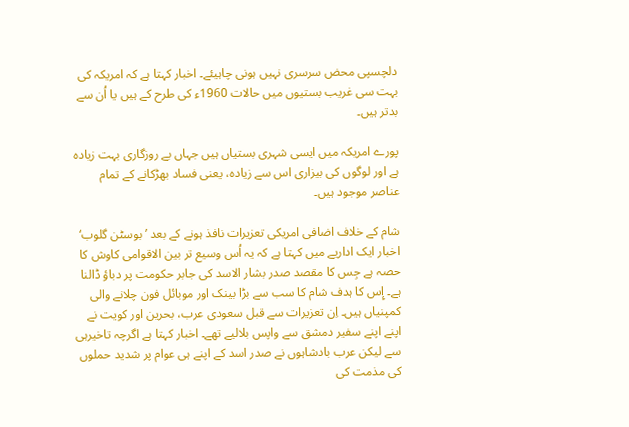دلچسپی محض سرسری نہیں ہونی چاہیئے۔ اخبار کہتا ہے کہ امریکہ کی بہت سی غریب بستیوں میں حالات 1960ء کی طرح کے ہیں یا اُن سے بدتر ہیں۔

پورے امریکہ میں ایسی شہری بستیاں ہیں جہاں بے روزگاری بہت زیادہ ہے اور لوگوں کی بیزاری اس سے زیادہ، یعنی فساد بھڑکانے کے تمام عناصر موجود ہیں۔

شام کے خلاف اضافی امریکی تعزیرات نافذ ہونے کے بعد ’بوسٹن گلوب‘ اخبار ایک اداریے میں کہتا ہے کہ یہ اُس وسیع تر بین الاقوامی کاوش کا حصہ ہے جِس کا مقصد صدر بشار الاسد کی جابر حکومت پر دباؤ ڈالنا ہے۔ إِس کا ہدف شام کا سب سے بڑا بینک اور موبائل فون چلانے والی کمپنیاں ہیں۔ اِن تعزیرات سے قبل سعودی عرب، بحرین اور کویت نے اپنے اپنے سفیر دمشق سے واپس بلالیے تھے۔ اخبار کہتا ہے اگرچہ تاخیرہی سے لیکن عرب بادشاہوں نے صدر اسد کے اپنے ہی عوام پر شدید حملوں کی مذمت کی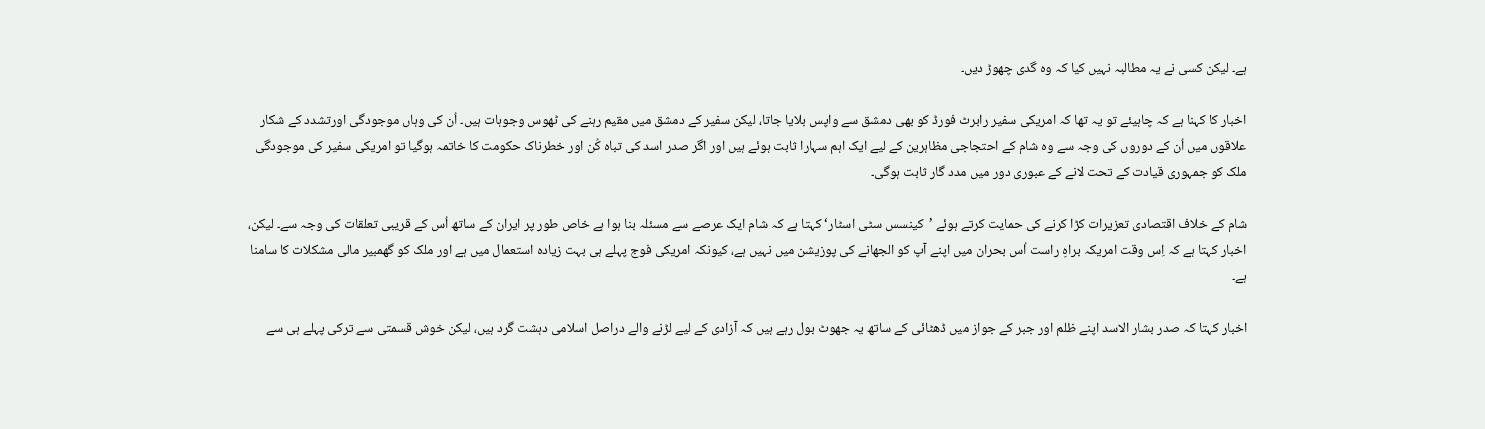ہے۔ لیکن کسی نے یہ مطالبہ نہیں کیا کہ وہ گدی چھوڑ دیں۔

اخبار کا کہنا ہے کہ چاہیئے تو یہ تھا کہ امریکی سفیر رابرٹ فورڈ کو بھی دمشق سے واپس بلایا جاتا، لیکن سفیر کے دمشق میں مقیم رہنے کی ٹھوس وجوہات ہیں۔ اُن کی وہاں موجودگی اورتشدد کے شکار علاقوں میں اُن کے دوروں کی وجہ سے وہ شام کے احتجاجی مظاہرین کے لیے ایک اہم سہارا ثابت ہوئے ہیں اور اگر صدر اسد کی تباہ کُن اور خطرناک حکومت کا خاتمہ ہوگیا تو امریکی سفیر کی موجودگی ملک کو جمہوری قیادت کے تحت لانے کے عبوری دور میں مدد گار ثابت ہوگی۔

شام کے خلاف اقتصادی تعزیرات کڑا کرنے کی حمایت کرتے ہوئے ’کینسس سٹی اسٹار‘ کہتا ہے کہ شام ایک عرصے سے مسئلہ بنا ہوا ہے خاص طور پر ایران کے ساتھ اُس کے قریبی تعلقات کی وجہ سے۔ لیکن، اخبار کہتا ہے کہ اِس وقت امریکہ براہِ راست اُس بحران میں اپنے آپ کو الجھانے کی پوزیشن میں نہیں ہے، کیونکہ امریکی فوج پہلے ہی بہت زیادہ استعمال میں ہے اور ملک کو گھمبیر مالی مشکلات کا سامنا ہے۔

اخبار کہتا کہ صدر بشار الاسد اپنے ظلم اور جبر کے جواز میں ڈھٹائی کے ساتھ یہ جھوٹ بول رہے ہیں کہ آزادی کے لیے لڑنے والے دراصل اسلامی دہشت گرد ہیں، لیکن خوش قسمتی سے ترکی پہلے ہی سے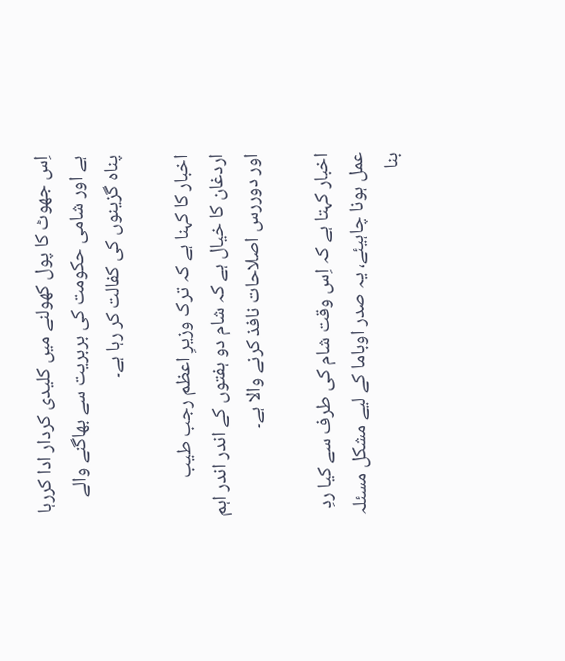اِس جھوٹ کا پول کھولنے میں کلیدی کردار ادا کررہا ہے اور شامی حکومت کی بربریت سے بھاگنے والے پناہ گزینوں کی کفالت کر رہا ہے۔

اخبار کا کہنا ہے کہ ترک وزیرِ اعظم رجب طیب اردغان کا خیال ہے کہ شام دو ہفتوں کے اندر اندر اہم اور دوررس اصلاحات نافذ کرنے والا ہے۔

اخبار کہتا ہے کہ اِس وقت شام کی طرف سے کیا ردِ عمل ہونا چاہیئے، یہ صدر اوباما کے لیے مشکل مسئلہ بنا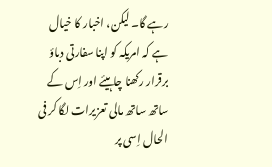رہے گا۔ لیکن، اخبار کا خیال ہے کہ امریکہ کو اپنا سفارتی دباؤ برقرار رکھنا چاہیئے اور اِس کے ساتھ ساتھ مالی تعزیرات لگا کر فی الحال اِسی پر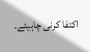اکتفا کرنی چاہیئے۔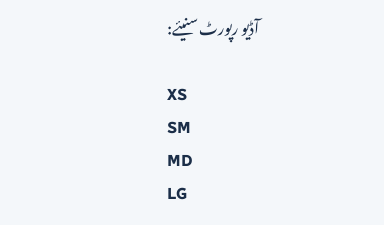آڈیو رپورٹ سنیئے:

XS
SM
MD
LG